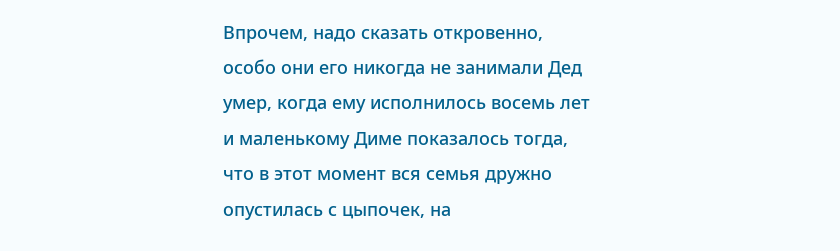Впрочем, надо сказать откровенно, особо они его никогда не занимали Дед умер, когда ему исполнилось восемь лет и маленькому Диме показалось тогда, что в этот момент вся семья дружно опустилась с цыпочек, на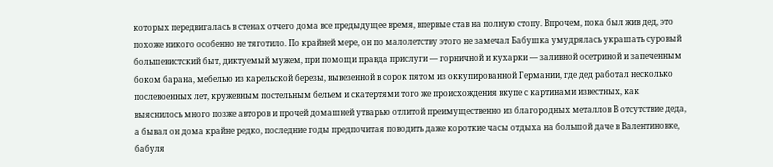которых передвигалась в стенах отчего дома все предыдущее время, впервые став на полную стопу. Впрочем, пока был жив дед, это похоже никого особенно не тяготило. По крайней мере, он по малолетству этого не замечал Бабушка умудрялась украшать суровый большевистский быт, диктуемый мужем, при помощи правда прислуги — горничной и кухарки — заливной осетриной и запеченным боком барана, мебелью из карельской березы, вывезенной в сорок пятом из оккупированной Германии, где дед работал несколько послевоенных лет, кружевным постельным бельем и скатертями того же происхождения вкупе с картинами известных, как выяснилось много позже авторов и прочей домашней утварью отлитой преимущественно из благородных металлов В отсутствие деда, а бывал он дома крайне редко, последние годы предпочитая поводить даже короткие часы отдыха на большой даче в Валентиновке, бабуля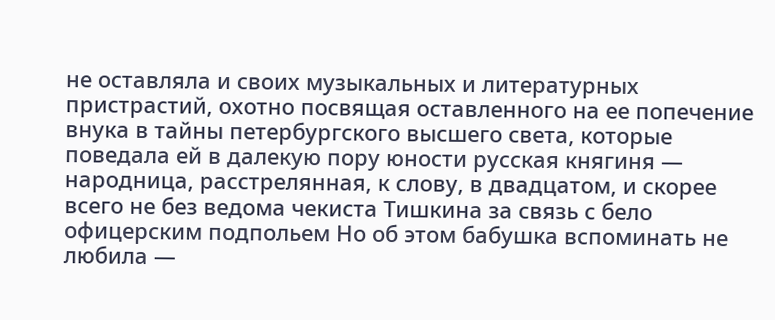не оставляла и своих музыкальных и литературных пристрастий, охотно посвящая оставленного на ее попечение внука в тайны петербургского высшего света, которые поведала ей в далекую пору юности русская княгиня — народница, расстрелянная, к слову, в двадцатом, и скорее всего не без ведома чекиста Тишкина за связь с бело офицерским подпольем Но об этом бабушка вспоминать не любила —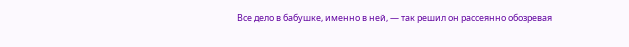Все дело в бабушке, именно в ней, — так решил он рассеянно обозревая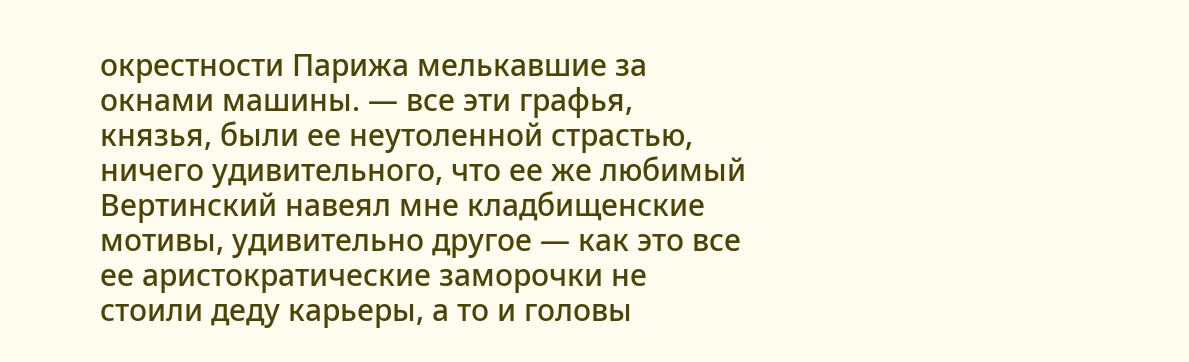окрестности Парижа мелькавшие за окнами машины. — все эти графья, князья, были ее неутоленной страстью, ничего удивительного, что ее же любимый Вертинский навеял мне кладбищенские мотивы, удивительно другое — как это все ее аристократические заморочки не стоили деду карьеры, а то и головы